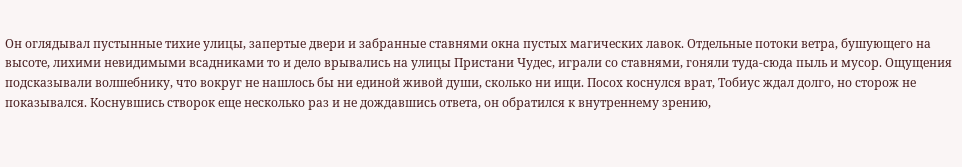Он оглядывал пустынные тихие улицы, запертые двери и забранные ставнями окна пустых магических лавок. Отдельные потоки ветра, бушующего на высоте, лихими невидимыми всадниками то и дело врывались на улицы Пристани Чудес, играли со ставнями, гоняли туда-сюда пыль и мусор. Ощущения подсказывали волшебнику, что вокруг не нашлось бы ни единой живой души, сколько ни ищи. Посох коснулся врат, Тобиус ждал долго, но сторож не показывался. Коснувшись створок еще несколько раз и не дождавшись ответа, он обратился к внутреннему зрению,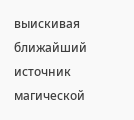выискивая ближайший источник магической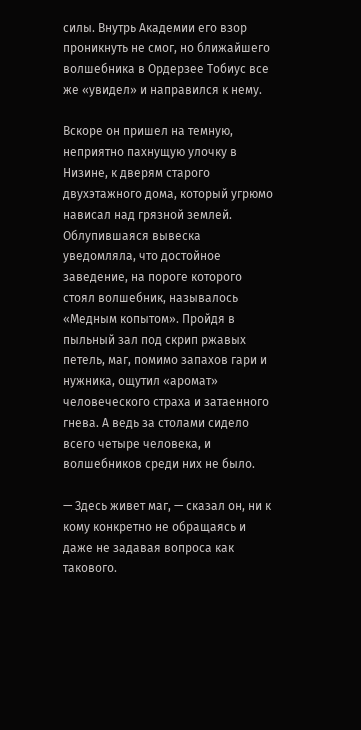силы. Внутрь Академии его взор проникнуть не смог, но ближайшего волшебника в Ордерзее Тобиус все же «увидел» и направился к нему.

Вскоре он пришел на темную, неприятно пахнущую улочку в Низине, к дверям старого двухэтажного дома, который угрюмо нависал над грязной землей. Облупившаяся вывеска уведомляла, что достойное заведение, на пороге которого стоял волшебник, называлось «Медным копытом». Пройдя в пыльный зал под скрип ржавых петель, маг, помимо запахов гари и нужника, ощутил «аромат» человеческого страха и затаенного гнева. А ведь за столами сидело всего четыре человека, и волшебников среди них не было.

— Здесь живет маг, — сказал он, ни к кому конкретно не обращаясь и даже не задавая вопроса как такового.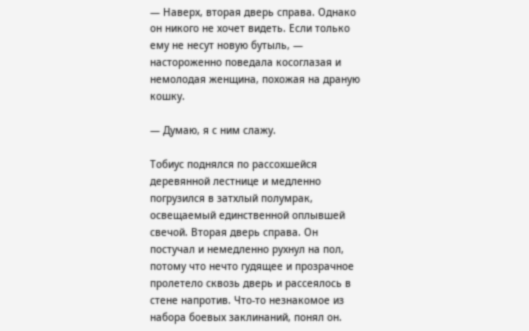— Наверх, вторая дверь справа. Однако он никого не хочет видеть. Если только ему не несут новую бутыль, — настороженно поведала косоглазая и немолодая женщина, похожая на драную кошку.

— Думаю, я с ним слажу.

Тобиус поднялся по рассохшейся деревянной лестнице и медленно погрузился в затхлый полумрак, освещаемый единственной оплывшей свечой. Вторая дверь справа. Он постучал и немедленно рухнул на пол, потому что нечто гудящее и прозрачное пролетело сквозь дверь и рассеялось в стене напротив. Что-то незнакомое из набора боевых заклинаний, понял он.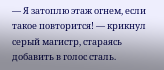— Я затоплю этаж огнем, если такое повторится! — крикнул серый магистр, стараясь добавить в голос сталь.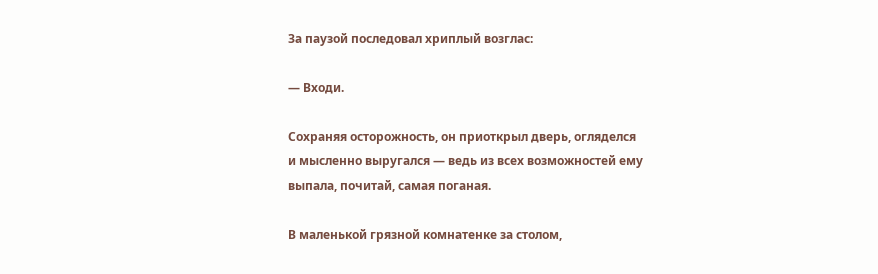За паузой последовал хриплый возглас:

— Входи.

Сохраняя осторожность, он приоткрыл дверь, огляделся и мысленно выругался — ведь из всех возможностей ему выпала, почитай, самая поганая.

В маленькой грязной комнатенке за столом,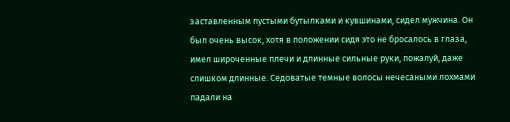заставленным пустыми бутылками и кувшинами, сидел мужчина. Он был очень высок, хотя в положении сидя это не бросалось в глаза, имел широченные плечи и длинные сильные руки, пожалуй, даже слишком длинные. Седоватые темные волосы нечесаными лохмами падали на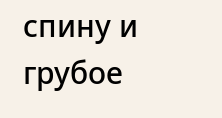спину и грубое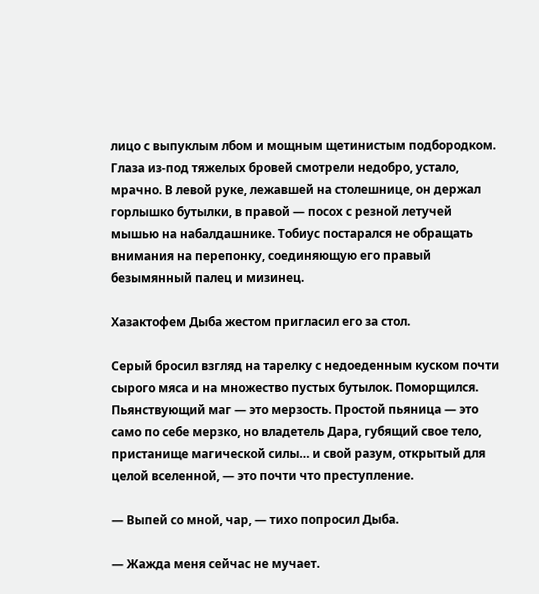лицо с выпуклым лбом и мощным щетинистым подбородком. Глаза из-под тяжелых бровей смотрели недобро, устало, мрачно. В левой руке, лежавшей на столешнице, он держал горлышко бутылки, в правой — посох с резной летучей мышью на набалдашнике. Тобиус постарался не обращать внимания на перепонку, соединяющую его правый безымянный палец и мизинец.

Хазактофем Дыба жестом пригласил его за стол.

Серый бросил взгляд на тарелку с недоеденным куском почти сырого мяса и на множество пустых бутылок. Поморщился. Пьянствующий маг — это мерзость. Простой пьяница — это само по себе мерзко, но владетель Дара, губящий свое тело, пристанище магической силы… и свой разум, открытый для целой вселенной, — это почти что преступление.

— Выпей со мной, чар, — тихо попросил Дыба.

— Жажда меня сейчас не мучает.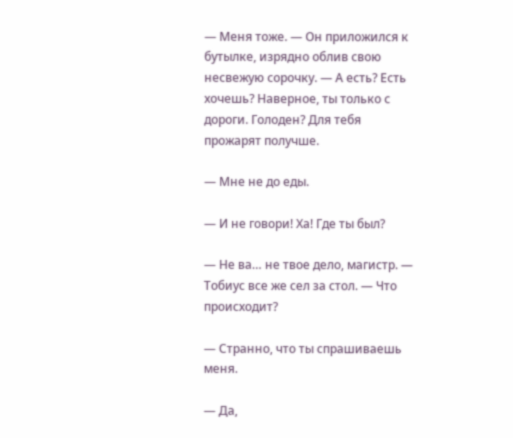— Меня тоже. — Он приложился к бутылке, изрядно облив свою несвежую сорочку. — А есть? Есть хочешь? Наверное, ты только с дороги. Голоден? Для тебя прожарят получше.

— Мне не до еды.

— И не говори! Ха! Где ты был?

— Не ва… не твое дело, магистр. — Тобиус все же сел за стол. — Что происходит?

— Странно, что ты спрашиваешь меня.

— Да,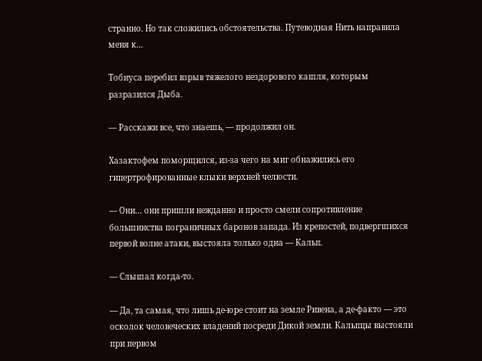странно. Но так сложились обстоятельства. Путеводная Нить направила меня к…

Тобиуса перебил взрыв тяжелого нездорового кашля, которым разразился Дыба.

— Расскажи все, что знаешь, — продолжил он.

Хазактофем поморщился, из-за чего на миг обнажились его гипертрофированные клыки верхней челюсти.

— Они… они пришли нежданно и просто смели сопротивление большинства пограничных баронов запада. Из крепостей, подвергшихся первой волне атаки, выстояла только одна — Кальп.

— Слышал когда-то.

— Да, та самая, что лишь де-юре стоит на земле Ривена, а де-факто — это осколок человеческих владений посреди Дикой земли. Кальпцы выстояли при первом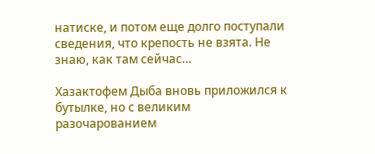натиске, и потом еще долго поступали сведения, что крепость не взята. Не знаю, как там сейчас…

Хазактофем Дыба вновь приложился к бутылке, но с великим разочарованием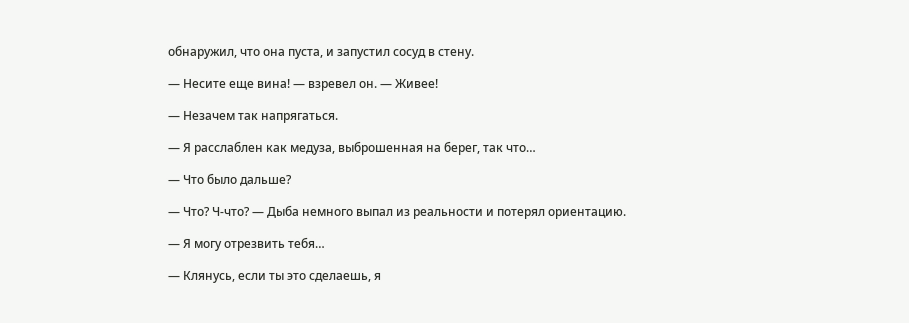обнаружил, что она пуста, и запустил сосуд в стену.

— Несите еще вина! — взревел он. — Живее!

— Незачем так напрягаться.

— Я расслаблен как медуза, выброшенная на берег, так что…

— Что было дальше?

— Что? Ч-что? — Дыба немного выпал из реальности и потерял ориентацию.

— Я могу отрезвить тебя…

— Клянусь, если ты это сделаешь, я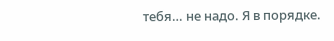тебя… не надо. Я в порядке.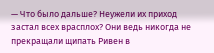— Что было дальше? Неужели их приход застал всех врасплох? Они ведь никогда не прекращали щипать Ривен в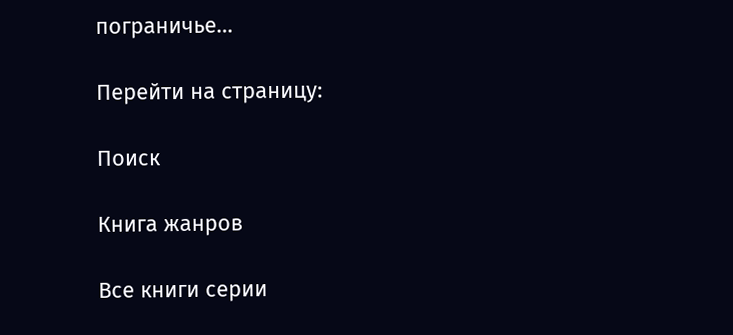пограничье…

Перейти на страницу:

Поиск

Книга жанров

Все книги серии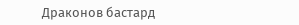Драконов бастард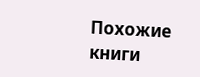Похожие книги